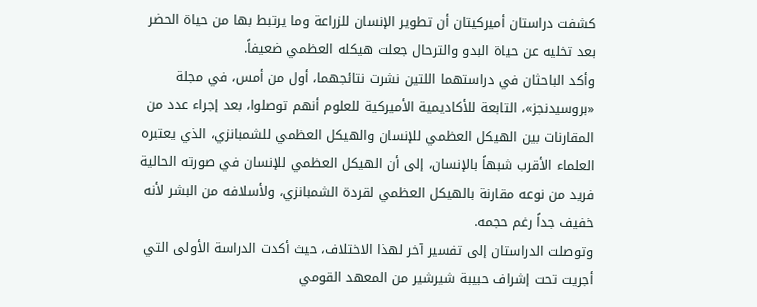كشفت دراستان أميركيتان أن تطوير الإنسان للزراعة وما يرتبط بها من حياة الحضر بعد تخليه عن حياة البدو والترحال جعلت هيكله العظمي ضعيفاً.
وأكد الباحثان في دراستهما اللتين نشرت نتائجهما، أول من أمس، في مجلة «بروسيدنجز»، التابعة للأكاديمية الأميركية للعلوم أنهم توصلوا، بعد إجراء عدد من المقارنات بين الهيكل العظمي للإنسان والهيكل العظمي للشمبانزي، الذي يعتبره العلماء الأقرب شبهاً بالإنسان، إلى أن الهيكل العظمي للإنسان في صورته الحالية فريد من نوعه مقارنة بالهيكل العظمي لقردة الشمبانزي، ولأسلافه من البشر لأنه خفيف جداً رغم حجمه.
وتوصلت الدراستان إلى تفسير آخر لهذا الاختلاف، حيث أكدت الدراسة الأولى التي أجريت تحت إشراف حبيبة شيرشير من المعهد القومي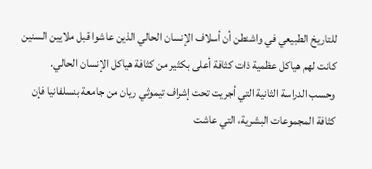للتاريخ الطبيعي في واشنطن أن أسلاف الإنسان الحالي الذين عاشوا قبل ملايين السنين كانت لهم هياكل عظمية ذات كثافة أعلى بكثير من كثافة هياكل الإنسان الحالي.
وحسب الدراسة الثانية التي أجريت تحت إشراف تيموثي ريان من جامعة بنسلفانيا فإن كثافة المجموعات البشرية، التي عاشت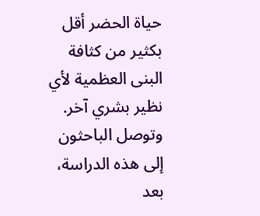حياة الحضر أقل بكثير من كثافة البنى العظمية لأي نظير بشري آخر. وتوصل الباحثون إلى هذه الدراسة، بعد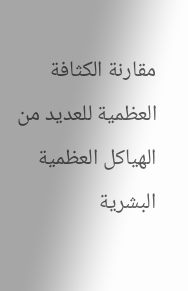مقارنة الكثافة العظمية للعديد من الهياكل العظمية البشرية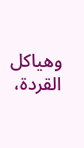وهياكل القردة،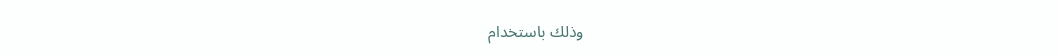وذلك باستخدام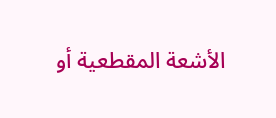الأشعة المقطعية أو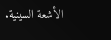الأشعة السينية.